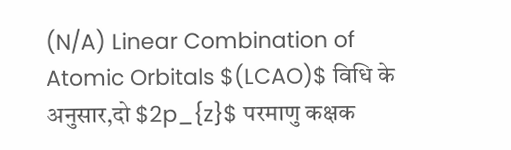(N/A) Linear Combination of Atomic Orbitals $(LCAO)$ विधि के अनुसार,दो $2p_{z}$ परमाणु कक्षक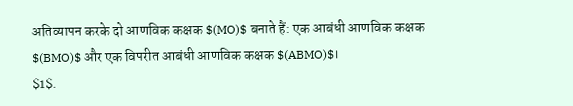अतिव्यापन करके दो आणविक कक्षक $(MO)$ बनाते हैं: एक आबंधी आणविक कक्षक $(BMO)$ और एक विपरीत आबंधी आणविक कक्षक $(ABMO)$।
$1$.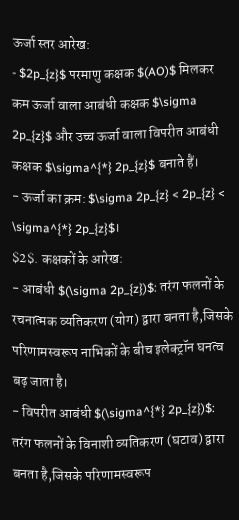ऊर्जा स्तर आरेख:
- $2p_{z}$ परमाणु कक्षक $(AO)$ मिलकर कम ऊर्जा वाला आबंधी कक्षक $\sigma 2p_{z}$ और उच्च ऊर्जा वाला विपरीत आबंधी कक्षक $\sigma^{*} 2p_{z}$ बनाते हैं।
- ऊर्जा का क्रम: $\sigma 2p_{z} < 2p_{z} < \sigma^{*} 2p_{z}$।
$2$. कक्षकों के आरेख:
- आबंधी $(\sigma 2p_{z})$: तरंग फलनों के रचनात्मक व्यतिकरण (योग) द्वारा बनता है,जिसके परिणामस्वरूप नाभिकों के बीच इलेक्ट्रॉन घनत्व बढ़ जाता है।
- विपरीत आबंधी $(\sigma^{*} 2p_{z})$: तरंग फलनों के विनाशी व्यतिकरण (घटाव) द्वारा बनता है,जिसके परिणामस्वरूप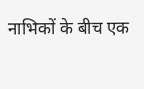नाभिकों के बीच एक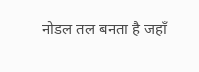नोडल तल बनता है जहाँ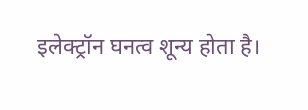इलेक्ट्रॉन घनत्व शून्य होता है।